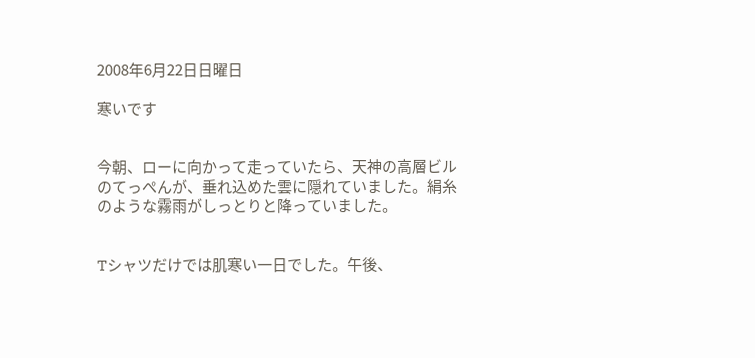2008年6月22日日曜日

寒いです


今朝、ローに向かって走っていたら、天神の高層ビルのてっぺんが、垂れ込めた雲に隠れていました。絹糸のような霧雨がしっとりと降っていました。


Tシャツだけでは肌寒い一日でした。午後、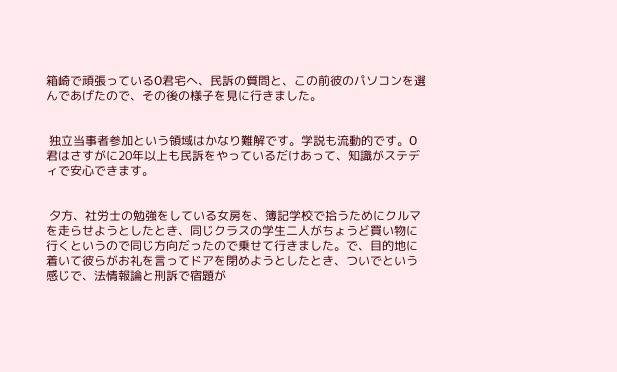箱崎で頑張っているO君宅へ、民訴の質問と、この前彼のパソコンを選んであげたので、その後の様子を見に行きました。


 独立当事者参加という領域はかなり難解です。学説も流動的です。O君はさすがに20年以上も民訴をやっているだけあって、知識がステディで安心できます。


 夕方、社労士の勉強をしている女房を、簿記学校で拾うためにクルマを走らせようとしたとき、同じクラスの学生二人がちょうど買い物に行くというので同じ方向だったので乗せて行きました。で、目的地に着いて彼らがお礼を言ってドアを閉めようとしたとき、ついでという感じで、法情報論と刑訴で宿題が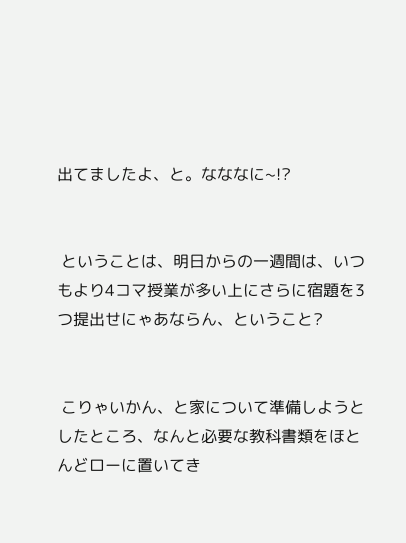出てましたよ、と。なななに~!?


 ということは、明日からの一週間は、いつもより4コマ授業が多い上にさらに宿題を3つ提出せにゃあならん、ということ?


 こりゃいかん、と家について準備しようとしたところ、なんと必要な教科書類をほとんどローに置いてき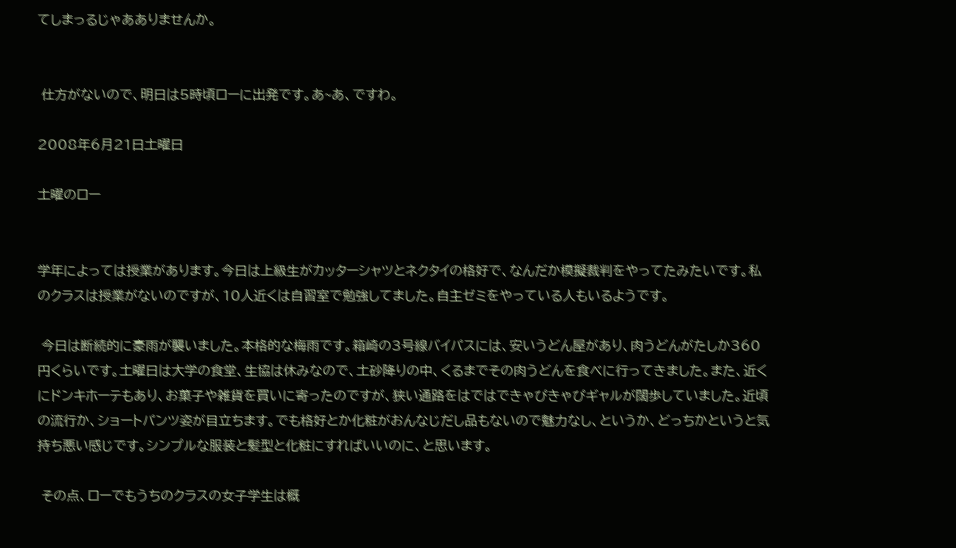てしまっるじゃあありませんか。


 仕方がないので、明日は5時頃ローに出発です。あ~あ、ですわ。

2008年6月21日土曜日

土曜のロー


学年によっては授業があります。今日は上級生がカッターシャツとネクタイの格好で、なんだか模擬裁判をやってたみたいです。私のクラスは授業がないのですが、10人近くは自習室で勉強してました。自主ゼミをやっている人もいるようです。

 今日は断続的に豪雨が襲いました。本格的な梅雨です。箱崎の3号線バイパスには、安いうどん屋があり、肉うどんがたしか360円くらいです。土曜日は大学の食堂、生協は休みなので、土砂降りの中、くるまでその肉うどんを食べに行ってきました。また、近くにドンキホーテもあり、お菓子や雑貨を買いに寄ったのですが、狭い通路をはではできゃぴきゃぴギャルが闊歩していました。近頃の流行か、ショートパンツ姿が目立ちます。でも格好とか化粧がおんなじだし品もないので魅力なし、というか、どっちかというと気持ち悪い感じです。シンプルな服装と髪型と化粧にすればいいのに、と思います。

 その点、ローでもうちのクラスの女子学生は概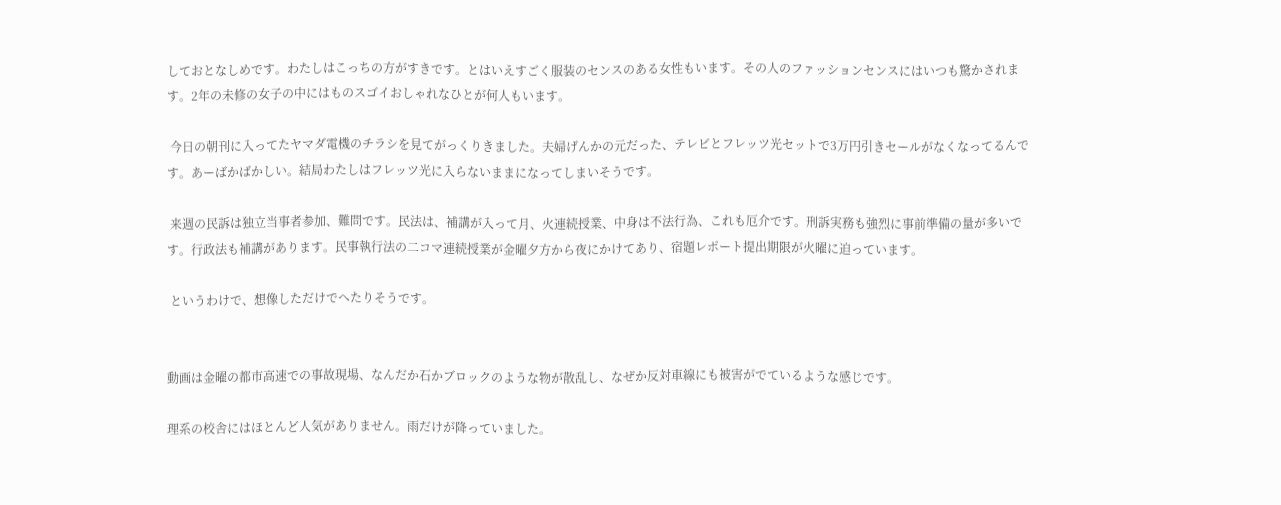しておとなしめです。わたしはこっちの方がすきです。とはいえすごく服装のセンスのある女性もいます。その人のファッションセンスにはいつも驚かされます。2年の未修の女子の中にはものスゴイおしゃれなひとが何人もいます。

 今日の朝刊に入ってたヤマダ電機のチラシを見てがっくりきました。夫婦げんかの元だった、テレビとフレッツ光セットで3万円引きセールがなくなってるんです。あーばかばかしい。結局わたしはフレッツ光に入らないままになってしまいそうです。

 来週の民訴は独立当事者参加、難問です。民法は、補講が入って月、火連続授業、中身は不法行為、これも厄介です。刑訴実務も強烈に事前準備の量が多いです。行政法も補講があります。民事執行法の二コマ連続授業が金曜夕方から夜にかけてあり、宿題レポート提出期限が火曜に迫っています。

 というわけで、想像しただけでへたりそうです。


動画は金曜の都市高速での事故現場、なんだか石かブロックのような物が散乱し、なぜか反対車線にも被害がでているような感じです。

理系の校舎にはほとんど人気がありません。雨だけが降っていました。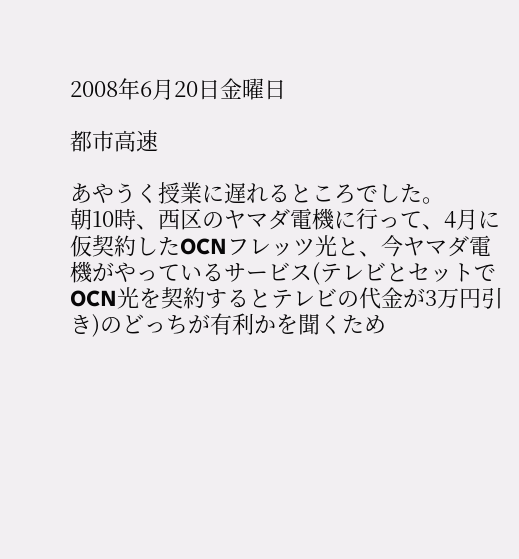2008年6月20日金曜日

都市高速

あやうく授業に遅れるところでした。
朝10時、西区のヤマダ電機に行って、4月に仮契約したOCNフレッツ光と、今ヤマダ電機がやっているサービス(テレビとセットでOCN光を契約するとテレビの代金が3万円引き)のどっちが有利かを聞くため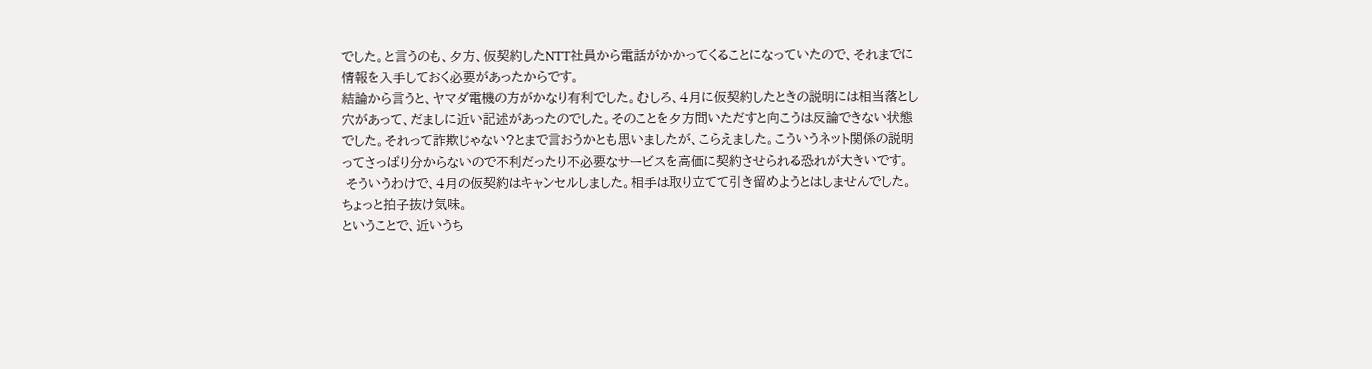でした。と言うのも、夕方、仮契約したNTT社員から電話がかかってくることになっていたので、それまでに情報を入手しておく必要があったからです。
結論から言うと、ヤマダ電機の方がかなり有利でした。むしろ、4月に仮契約したときの説明には相当落とし穴があって、だましに近い記述があったのでした。そのことを夕方問いただすと向こうは反論できない状態でした。それって詐欺じゃない?とまで言おうかとも思いましたが、こらえました。こういうネット関係の説明ってさっぱり分からないので不利だったり不必要なサービスを高価に契約させられる恐れが大きいです。
 そういうわけで、4月の仮契約はキャンセルしました。相手は取り立てて引き留めようとはしませんでした。ちょっと拍子抜け気味。
ということで、近いうち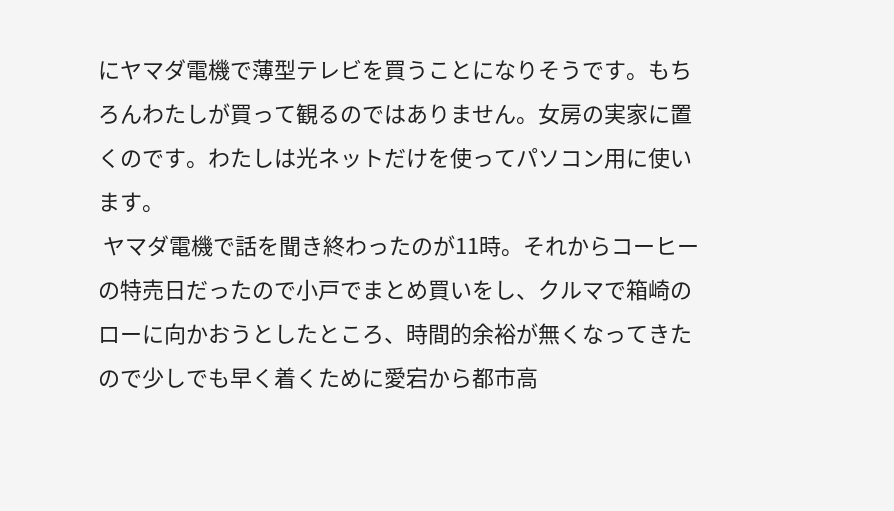にヤマダ電機で薄型テレビを買うことになりそうです。もちろんわたしが買って観るのではありません。女房の実家に置くのです。わたしは光ネットだけを使ってパソコン用に使います。
 ヤマダ電機で話を聞き終わったのが11時。それからコーヒーの特売日だったので小戸でまとめ買いをし、クルマで箱崎のローに向かおうとしたところ、時間的余裕が無くなってきたので少しでも早く着くために愛宕から都市高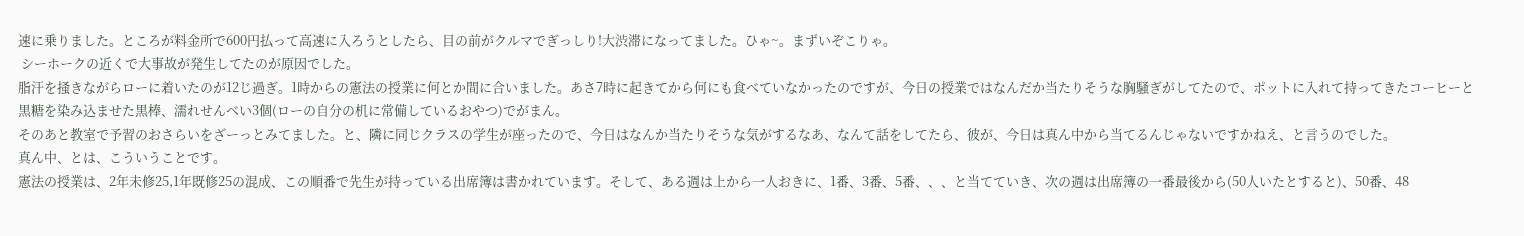速に乗りました。ところが料金所で600円払って高速に入ろうとしたら、目の前がクルマでぎっしり!大渋滞になってました。ひゃ~。まずいぞこりゃ。
 シーホークの近くで大事故が発生してたのが原因でした。
脂汗を掻きながらローに着いたのが12じ過ぎ。1時からの憲法の授業に何とか間に合いました。あさ7時に起きてから何にも食べていなかったのですが、今日の授業ではなんだか当たりそうな胸騒ぎがしてたので、ポットに入れて持ってきたコーヒーと黒糖を染み込ませた黒棒、濡れせんべい3個(ローの自分の机に常備しているおやつ)でがまん。
そのあと教室で予習のおさらいをざーっとみてました。と、隣に同じクラスの学生が座ったので、今日はなんか当たりそうな気がするなあ、なんて話をしてたら、彼が、今日は真ん中から当てるんじゃないですかねえ、と言うのでした。
真ん中、とは、こういうことです。
憲法の授業は、2年未修25,1年既修25の混成、この順番で先生が持っている出席簿は書かれています。そして、ある週は上から一人おきに、1番、3番、5番、、、と当てていき、次の週は出席簿の一番最後から(50人いたとすると)、50番、48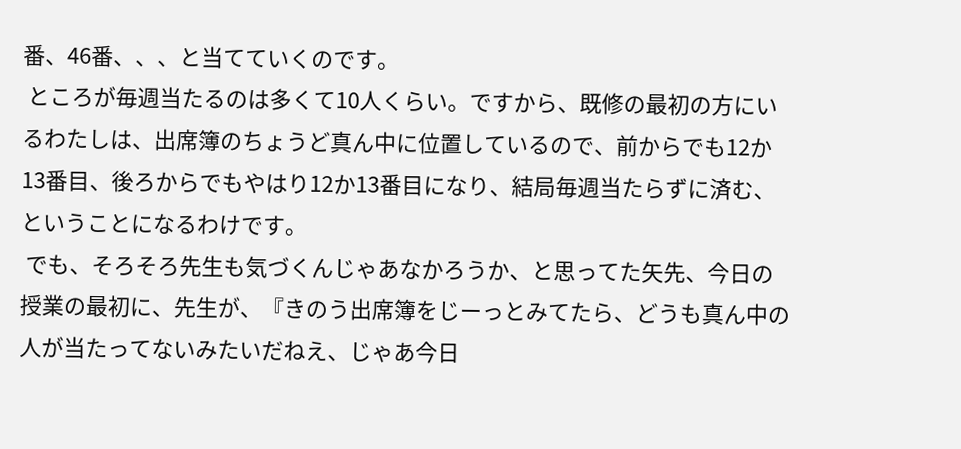番、46番、、、と当てていくのです。
 ところが毎週当たるのは多くて10人くらい。ですから、既修の最初の方にいるわたしは、出席簿のちょうど真ん中に位置しているので、前からでも12か13番目、後ろからでもやはり12か13番目になり、結局毎週当たらずに済む、ということになるわけです。
 でも、そろそろ先生も気づくんじゃあなかろうか、と思ってた矢先、今日の授業の最初に、先生が、『きのう出席簿をじーっとみてたら、どうも真ん中の人が当たってないみたいだねえ、じゃあ今日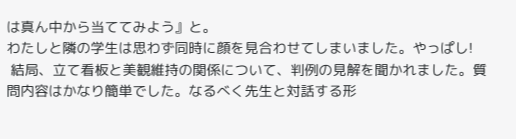は真ん中から当ててみよう』と。
わたしと隣の学生は思わず同時に顔を見合わせてしまいました。やっぱし!
 結局、立て看板と美観維持の関係について、判例の見解を聞かれました。質問内容はかなり簡単でした。なるべく先生と対話する形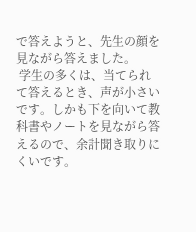で答えようと、先生の顔を見ながら答えました。
 学生の多くは、当てられて答えるとき、声が小さいです。しかも下を向いて教科書やノートを見ながら答えるので、余計聞き取りにくいです。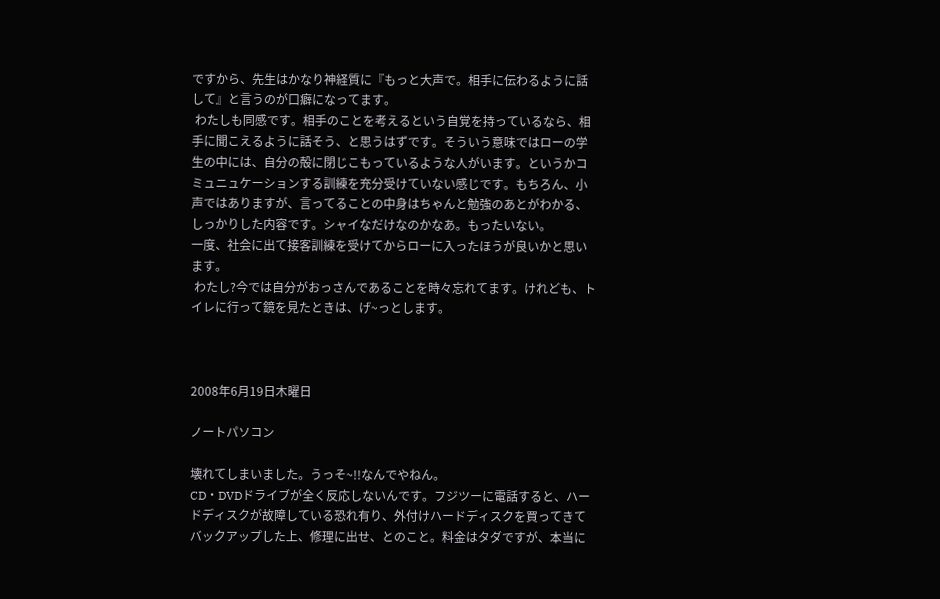ですから、先生はかなり神経質に『もっと大声で。相手に伝わるように話して』と言うのが口癖になってます。
 わたしも同感です。相手のことを考えるという自覚を持っているなら、相手に聞こえるように話そう、と思うはずです。そういう意味ではローの学生の中には、自分の殻に閉じこもっているような人がいます。というかコミュニュケーションする訓練を充分受けていない感じです。もちろん、小声ではありますが、言ってることの中身はちゃんと勉強のあとがわかる、しっかりした内容です。シャイなだけなのかなあ。もったいない。
一度、社会に出て接客訓練を受けてからローに入ったほうが良いかと思います。
 わたし?今では自分がおっさんであることを時々忘れてます。けれども、トイレに行って鏡を見たときは、げ~っとします。



2008年6月19日木曜日

ノートパソコン

壊れてしまいました。うっそ~!!なんでやねん。
CD・DVDドライブが全く反応しないんです。フジツーに電話すると、ハードディスクが故障している恐れ有り、外付けハードディスクを買ってきてバックアップした上、修理に出せ、とのこと。料金はタダですが、本当に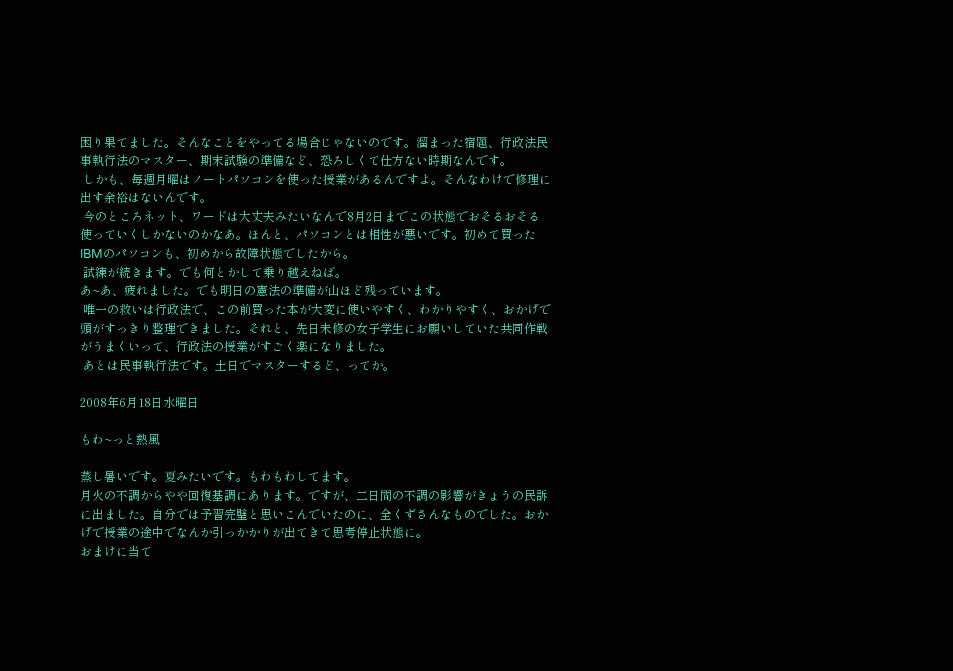困り果てました。そんなことをやってる場合じゃないのです。溜まった宿題、行政法民事執行法のマスター、期末試験の準備など、恐ろしくて仕方ない時期なんです。
 しかも、毎週月曜はノートパソコンを使った授業があるんですよ。そんなわけで修理に出す余裕はないんです。
 今のところネット、ワードは大丈夫みたいなんで8月2日までこの状態でおそるおそる使っていくしかないのかなあ。ほんと、パソコンとは相性が悪いです。初めて買ったIBMのパソコンも、初めから故障状態でしたから。
 試練が続きます。でも何とかして乗り越えねば。
あ~あ、疲れました。でも明日の憲法の準備が山ほど残っています。
 唯一の救いは行政法で、この前買った本が大変に使いやすく、わかりやすく、おかげで頭がすっきり整理できました。それと、先日未修の女子学生にお願いしていた共同作戦がうまくいって、行政法の授業がすごく楽になりました。
 あとは民事執行法です。土日でマスターするど、ってか。

2008年6月18日水曜日

もわ~っと熱風

蒸し暑いです。夏みたいです。もわもわしてます。
月火の不調からやや回復基調にあります。ですが、二日間の不調の影響がきょうの民訴に出ました。自分では予習完璧と思いこんでいたのに、全くずさんなものでした。おかげで授業の途中でなんか引っかかりが出てきて思考停止状態に。
おまけに当て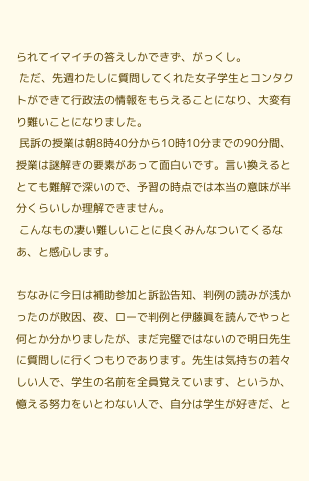られてイマイチの答えしかできず、がっくし。
 ただ、先週わたしに質問してくれた女子学生とコンタクトができて行政法の情報をもらえることになり、大変有り難いことになりました。
 民訴の授業は朝8時40分から10時10分までの90分間、授業は謎解きの要素があって面白いです。言い換えるととても難解で深いので、予習の時点では本当の意味が半分くらいしか理解できません。
 こんなもの凄い難しいことに良くみんなついてくるなあ、と感心します。

ちなみに今日は補助参加と訴訟告知、判例の読みが浅かったのが敗因、夜、ローで判例と伊藤眞を読んでやっと何とか分かりましたが、まだ完璧ではないので明日先生に質問しに行くつもりであります。先生は気持ちの若々しい人で、学生の名前を全員覚えています、というか、憶える努力をいとわない人で、自分は学生が好きだ、と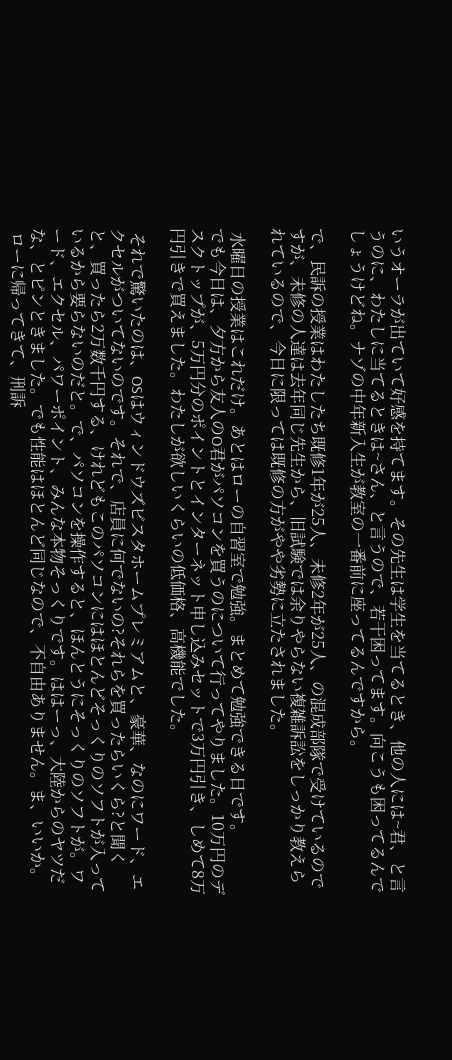いうオーラが出ていて好感を持てます。その先生は学生を当てるとき、他の人には~君、と言うのに、わたしに当てるときは~さん、と言うので、若干困ってます。向こうも困ってるんでしょうけどね。ナゾの中年新入生が教室の一番前に座ってるんですから。

で、民訴の授業はわたしたち既修1年が25人、未修2年が25人、の混成部隊で受けているのですが、未修の人達は去年同じ先生から、旧試験では余りやらない複雑訴訟をしっかり教えられているので、今日に限っては既修の方がやや劣勢に立たされました。

 水曜日の授業はこれだけ。あとはローの自習室で勉強。まとめて勉強できる日です。
でも今日は、夕方から友人のO君がパソコンを買うのについて行ってやりました。10万円のデスクトップが、5万円分のポイントとインターネット申し込みセットで3万円引き、しめて8万円引きで買えました。わたしが欲しいくらいの低価格、高機能でした。

 それで驚いたのは、OSはウィンドウズビスタホームプレミアムと、豪華、なのにワード、エクセルがついてないのです。それで、店員に何でないの?それらを買ったらいくら?と聞くと、買ったら2万数千円する、けれどもこのパソコンにはほとんどそっくりのソフトが入っているから要らないのだと。で、パソコンを操作すると、ほんとうにそっくりのソフトが。ワード、エクセル、パワーポイント、みんな本物そっくりです。ははーっ、大陸からのヤツだな、とピンときました。でも性能はほとんど同じなので、不自由ありません。ま、いいか。
 ローに帰ってきて、刑訴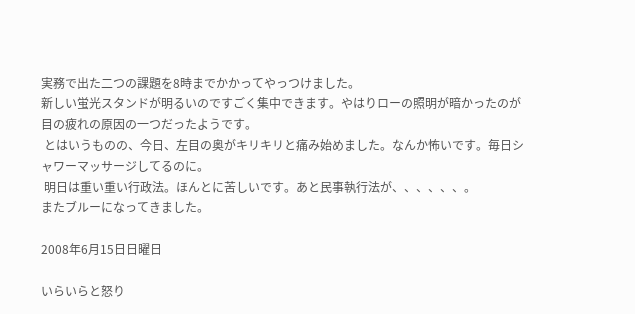実務で出た二つの課題を8時までかかってやっつけました。
新しい蛍光スタンドが明るいのですごく集中できます。やはりローの照明が暗かったのが目の疲れの原因の一つだったようです。
 とはいうものの、今日、左目の奥がキリキリと痛み始めました。なんか怖いです。毎日シャワーマッサージしてるのに。
 明日は重い重い行政法。ほんとに苦しいです。あと民事執行法が、、、、、、。
またブルーになってきました。

2008年6月15日日曜日

いらいらと怒り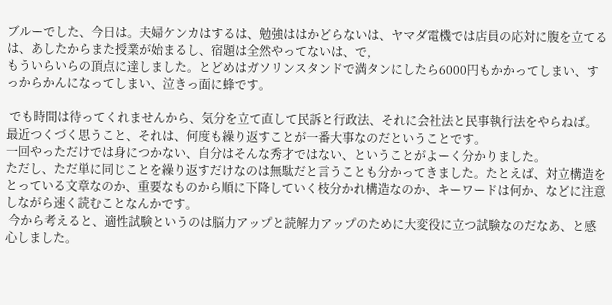ブルーでした、今日は。夫婦ケンカはするは、勉強ははかどらないは、ヤマダ電機では店員の応対に腹を立てるは、あしたからまた授業が始まるし、宿題は全然やってないは、で,
もういらいらの頂点に達しました。とどめはガソリンスタンドで満タンにしたら6000円もかかってしまい、すっからかんになってしまい、泣きっ面に蜂です。

 でも時間は待ってくれませんから、気分を立て直して民訴と行政法、それに会社法と民事執行法をやらねば。
最近つくづく思うこと、それは、何度も繰り返すことが一番大事なのだということです。
一回やっただけでは身につかない、自分はそんな秀才ではない、ということがよーく分かりました。
ただし、ただ単に同じことを繰り返すだけなのは無駄だと言うことも分かってきました。たとえば、対立構造をとっている文章なのか、重要なものから順に下降していく枝分かれ構造なのか、キーワードは何か、などに注意しながら速く読むことなんかです。
 今から考えると、適性試験というのは脳力アップと読解力アップのために大変役に立つ試験なのだなあ、と感心しました。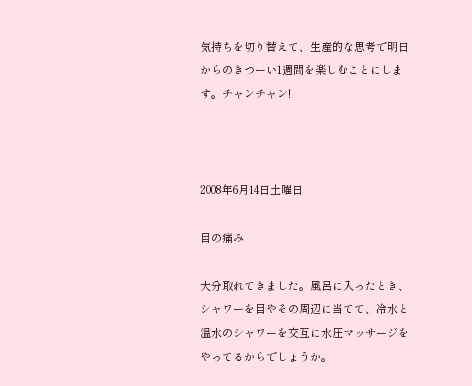気持ちを切り替えて、生産的な思考で明日からのきつーい1週間を楽しむことにします。チャンチャン!



2008年6月14日土曜日

目の痛み

大分取れてきました。風呂に入ったとき、シャワーを目やその周辺に当てて、冷水と温水のシャワーを交互に水圧マッサージをやってるからでしょうか。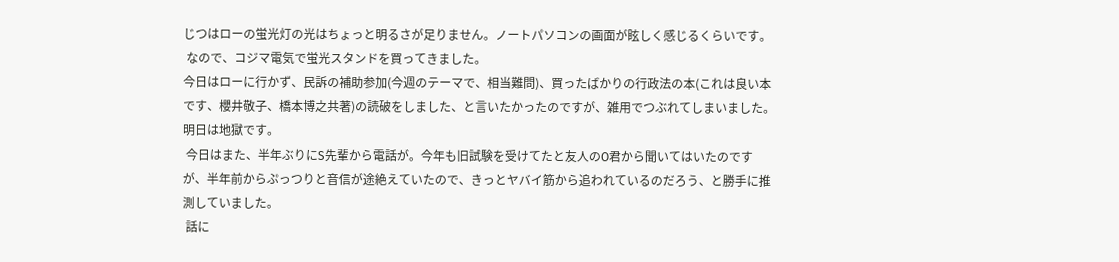じつはローの蛍光灯の光はちょっと明るさが足りません。ノートパソコンの画面が眩しく感じるくらいです。
 なので、コジマ電気で蛍光スタンドを買ってきました。
今日はローに行かず、民訴の補助参加(今週のテーマで、相当難問)、買ったばかりの行政法の本(これは良い本です、櫻井敬子、橋本博之共著)の読破をしました、と言いたかったのですが、雑用でつぶれてしまいました。明日は地獄です。
 今日はまた、半年ぶりにS先輩から電話が。今年も旧試験を受けてたと友人のO君から聞いてはいたのですが、半年前からぷっつりと音信が途絶えていたので、きっとヤバイ筋から追われているのだろう、と勝手に推測していました。
 話に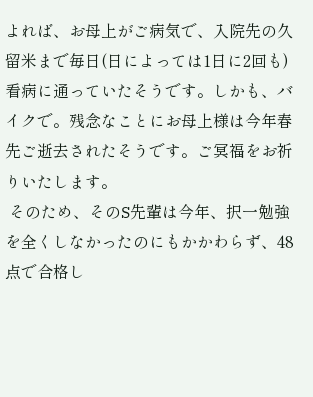よれば、お母上がご病気で、入院先の久留米まで毎日(日によっては1日に2回も)看病に通っていたそうです。しかも、バイクで。残念なことにお母上様は今年春先ご逝去されたそうです。ご冥福をお祈りいたします。
 そのため、そのS先輩は今年、択一勉強を全くしなかったのにもかかわらず、48点で合格し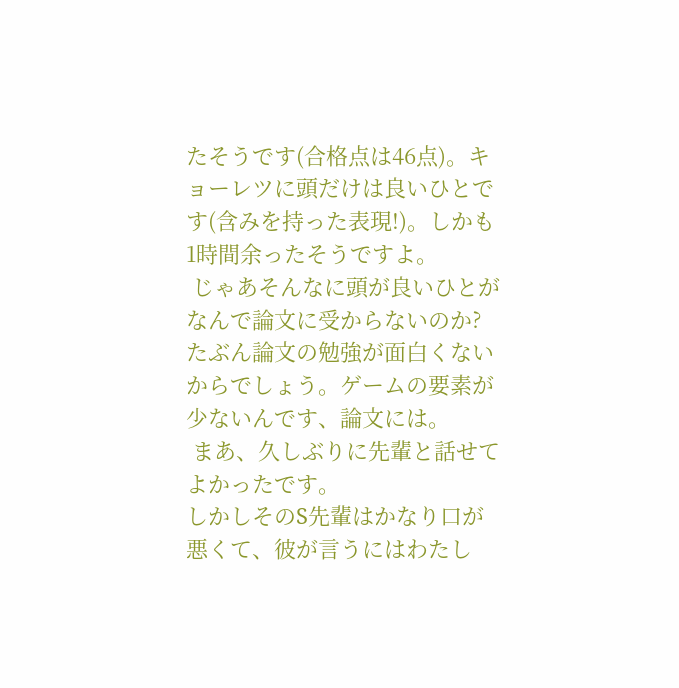たそうです(合格点は46点)。キョーレツに頭だけは良いひとです(含みを持った表現!)。しかも1時間余ったそうですよ。
 じゃあそんなに頭が良いひとがなんで論文に受からないのか?たぶん論文の勉強が面白くないからでしょう。ゲームの要素が少ないんです、論文には。
 まあ、久しぶりに先輩と話せてよかったです。
しかしそのS先輩はかなり口が悪くて、彼が言うにはわたし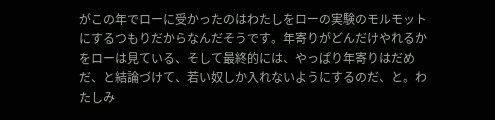がこの年でローに受かったのはわたしをローの実験のモルモットにするつもりだからなんだそうです。年寄りがどんだけやれるかをローは見ている、そして最終的には、やっぱり年寄りはだめだ、と結論づけて、若い奴しか入れないようにするのだ、と。わたしみ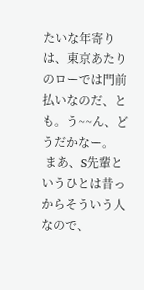たいな年寄りは、東京あたりのローでは門前払いなのだ、とも。う~~ん、どうだかなー。
 まあ、S先輩というひとは昔っからそういう人なので、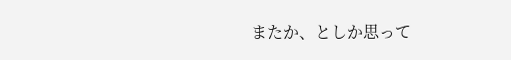またか、としか思って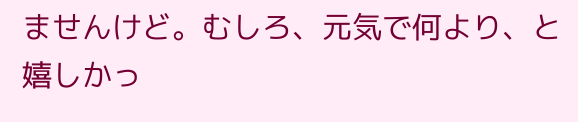ませんけど。むしろ、元気で何より、と嬉しかっ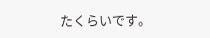たくらいです。